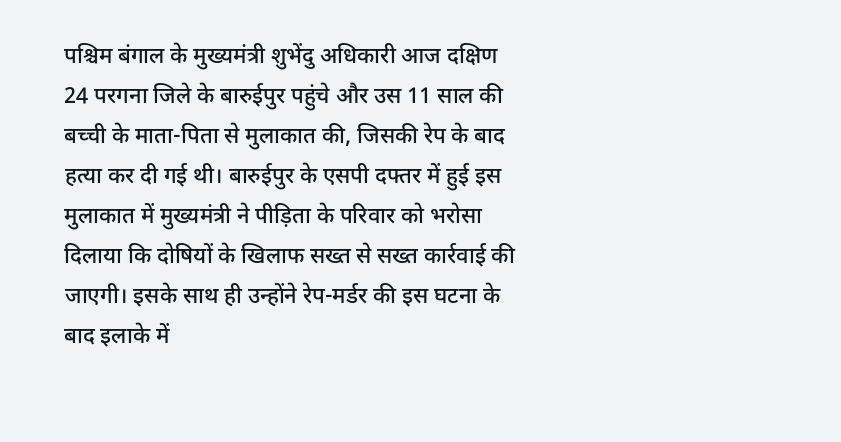पश्चिम बंगाल के मुख्यमंत्री शुभेंदु अधिकारी आज दक्षिण 24 परगना जिले के बारुईपुर पहुंचे और उस 11 साल की बच्ची के माता-पिता से मुलाकात की, जिसकी रेप के बाद हत्या कर दी गई थी। बारुईपुर के एसपी दफ्तर में हुई इस मुलाकात में मुख्यमंत्री ने पीड़िता के परिवार को भरोसा दिलाया कि दोषियों के खिलाफ सख्त से सख्त कार्रवाई की जाएगी। इसके साथ ही उन्होंने रेप-मर्डर की इस घटना के बाद इलाके में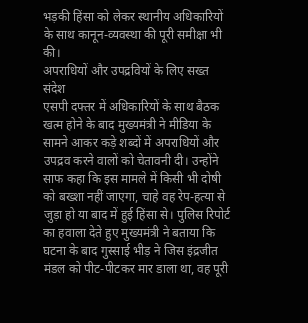भड़की हिंसा को लेकर स्थानीय अधिकारियों के साथ कानून-व्यवस्था की पूरी समीक्षा भी की।
अपराधियों और उपद्रवियों के लिए सख्त संदेश
एसपी दफ्तर में अधिकारियों के साथ बैठक खत्म होने के बाद मुख्यमंत्री ने मीडिया के सामने आकर कड़े शब्दों में अपराधियों और उपद्रव करने वालों को चेतावनी दी। उन्होंने साफ कहा कि इस मामले में किसी भी दोषी को बख्शा नहीं जाएगा, चाहे वह रेप-हत्या से जुड़ा हो या बाद में हुई हिंसा से। पुलिस रिपोर्ट का हवाला देते हुए मुख्यमंत्री ने बताया कि घटना के बाद गुस्साई भीड़ ने जिस इंद्रजीत मंडल को पीट-पीटकर मार डाला था, वह पूरी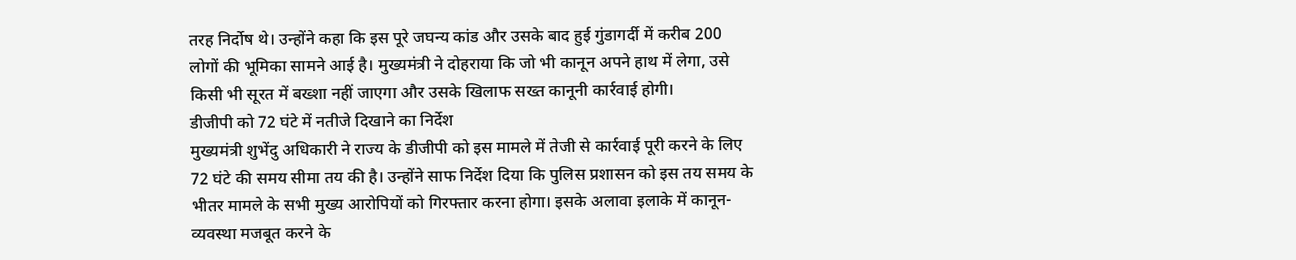तरह निर्दोष थे। उन्होंने कहा कि इस पूरे जघन्य कांड और उसके बाद हुई गुंडागर्दी में करीब 200 लोगों की भूमिका सामने आई है। मुख्यमंत्री ने दोहराया कि जो भी कानून अपने हाथ में लेगा, उसे किसी भी सूरत में बख्शा नहीं जाएगा और उसके खिलाफ सख्त कानूनी कार्रवाई होगी।
डीजीपी को 72 घंटे में नतीजे दिखाने का निर्देश
मुख्यमंत्री शुभेंदु अधिकारी ने राज्य के डीजीपी को इस मामले में तेजी से कार्रवाई पूरी करने के लिए 72 घंटे की समय सीमा तय की है। उन्होंने साफ निर्देश दिया कि पुलिस प्रशासन को इस तय समय के भीतर मामले के सभी मुख्य आरोपियों को गिरफ्तार करना होगा। इसके अलावा इलाके में कानून-व्यवस्था मजबूत करने के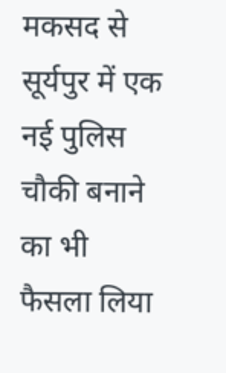मकसद से सूर्यपुर में एक नई पुलिस चौकी बनाने का भी फैसला लिया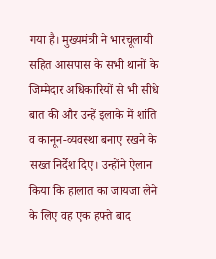गया है। मुख्यमंत्री ने भारचूलायी सहित आसपास के सभी थानों के जिम्मेदार अधिकारियों से भी सीधे बात की और उन्हें इलाके में शांति व कानून-व्यवस्था बनाए रखने के सख्त निर्देश दिए। उन्होंने ऐलान किया कि हालात का जायजा लेने के लिए वह एक हफ्ते बाद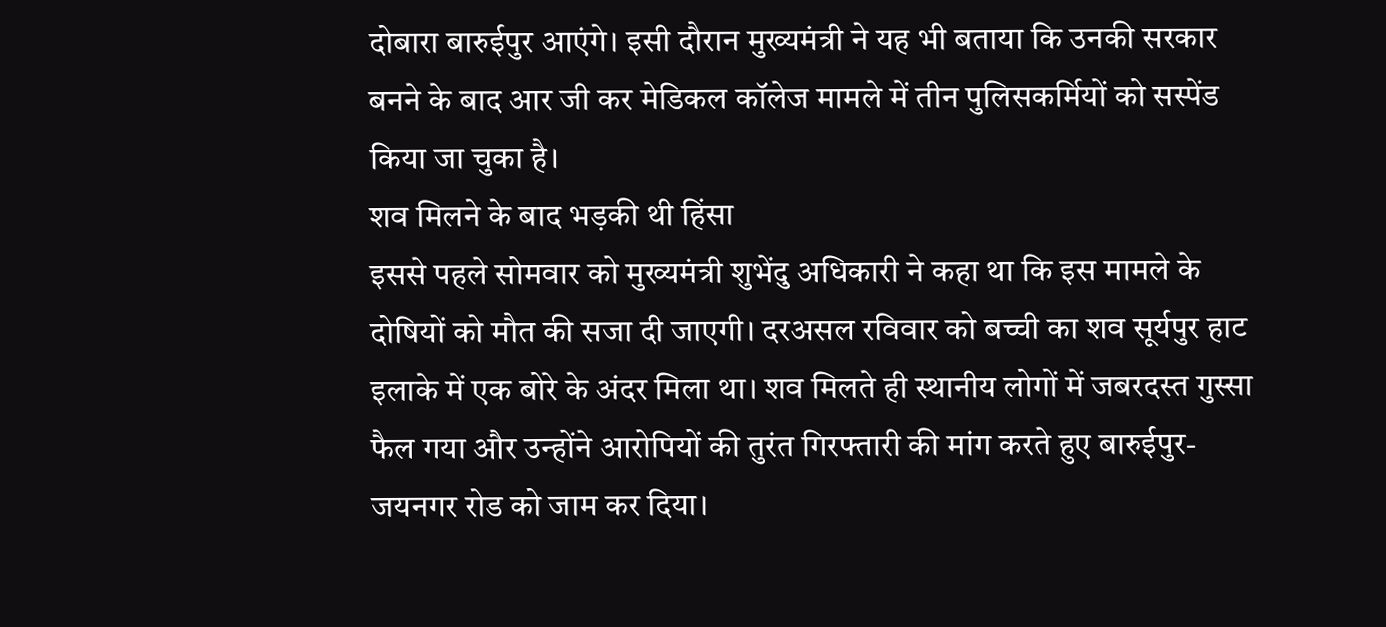दोबारा बारुईपुर आएंगे। इसी दौरान मुख्यमंत्री ने यह भी बताया कि उनकी सरकार बनने के बाद आर जी कर मेडिकल कॉलेज मामले में तीन पुलिसकर्मियों को सस्पेंड किया जा चुका है।
शव मिलने के बाद भड़की थी हिंसा
इससे पहले सोमवार को मुख्यमंत्री शुभेंदु अधिकारी ने कहा था कि इस मामले के दोषियों को मौत की सजा दी जाएगी। दरअसल रविवार को बच्ची का शव सूर्यपुर हाट इलाके में एक बोरे के अंदर मिला था। शव मिलते ही स्थानीय लोगों में जबरदस्त गुस्सा फैल गया और उन्होंने आरोपियों की तुरंत गिरफ्तारी की मांग करते हुए बारुईपुर-जयनगर रोड को जाम कर दिया।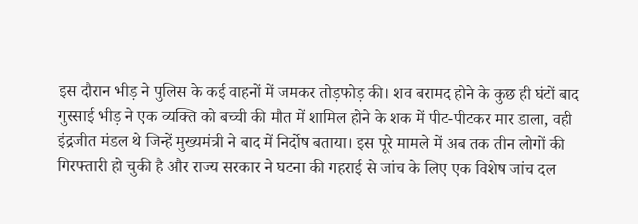इस दौरान भीड़ ने पुलिस के कई वाहनों में जमकर तोड़फोड़ की। शव बरामद होने के कुछ ही घंटों बाद गुस्साई भीड़ ने एक व्यक्ति को बच्ची की मौत में शामिल होने के शक में पीट-पीटकर मार डाला, वही इंद्रजीत मंडल थे जिन्हें मुख्यमंत्री ने बाद में निर्दोष बताया। इस पूरे मामले में अब तक तीन लोगों की गिरफ्तारी हो चुकी है और राज्य सरकार ने घटना की गहराई से जांच के लिए एक विशेष जांच दल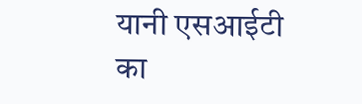यानी एसआईटी का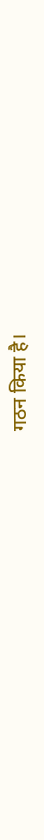गठन किया है।